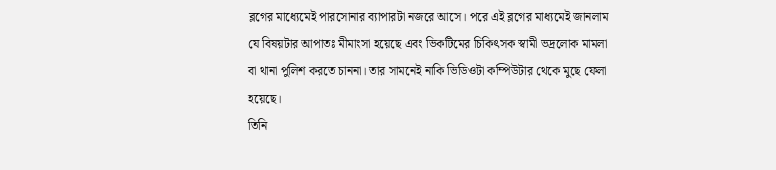ব্লগের মাধ্যেমেই পারসোনার ব্যাপারটা নজরে আসে। পরে এই ব্লগের মাধ্যমেই জানলাম যে বিষয়টার আপাতঃ মীমাংসা হয়েছে এবং ভিকটিমের চিকিৎসক স্বামী ভদ্রলোক মামলা বা থানা পুলিশ করতে চাননা। তার সামনেই নাকি ভিডিওটা কম্পিউটার থেকে মুছে ফেলা হয়েছে।
তিনি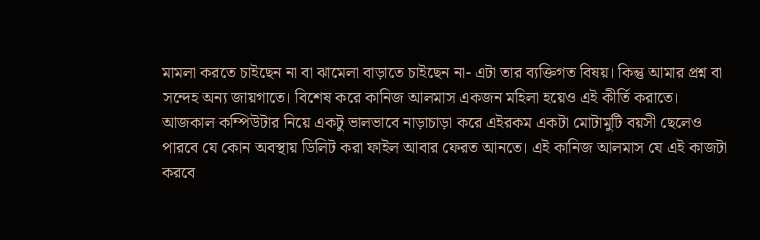মামলা করতে চাইছেন না বা ঝামেলা বাড়াতে চাইছেন না- এটা তার ব্যক্তিগত বিষয়। কিন্তু আমার প্রশ্ন বা সন্দেহ অন্য জায়গাতে। বিশেষ করে কানিজ আলমাস একজন মহিলা হয়েও এই কীর্তি করাতে।
আজকাল কম্পিউটার নিয়ে একটু ভালভাবে নাড়াচাড়া করে এইরকম একটা মোটামুটি বয়সী ছেলেও পারবে যে কোন অবস্থায় ডিলিট করা ফাইল আবার ফেরত আনতে। এই কানিজ আলমাস যে এই কাজটা করবে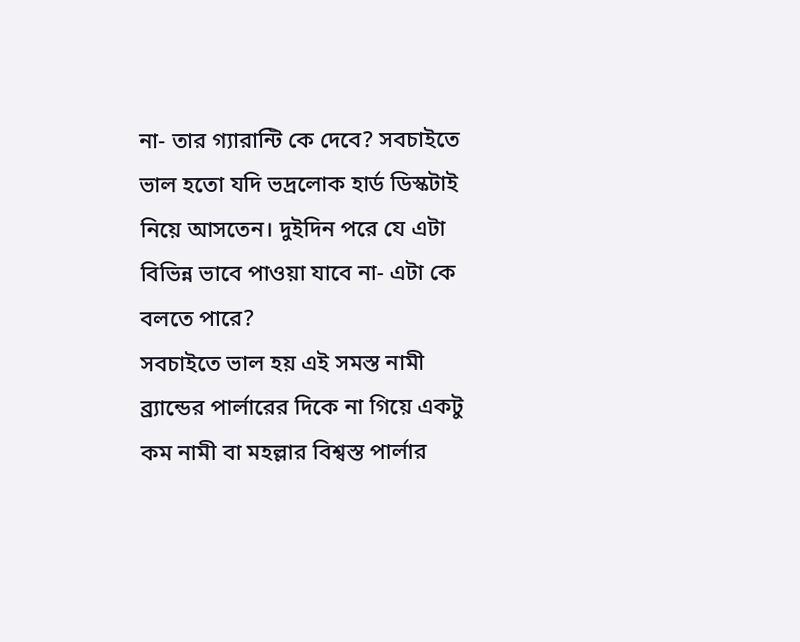না- তার গ্যারান্টি কে দেবে? সবচাইতে ভাল হতো যদি ভদ্রলোক হার্ড ডিস্কটাই নিয়ে আসতেন। দুইদিন পরে যে এটা বিভিন্ন ভাবে পাওয়া যাবে না- এটা কে বলতে পারে?
সবচাইতে ভাল হয় এই সমস্ত নামী ব্র্যান্ডের পার্লারের দিকে না গিয়ে একটু কম নামী বা মহল্লার বিশ্বস্ত পার্লার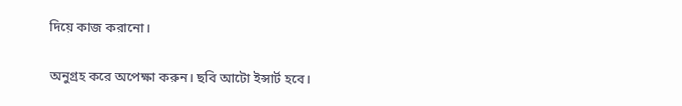দিয়ে কাজ করানো।

অনুগ্রহ করে অপেক্ষা করুন। ছবি আটো ইন্সার্ট হবে।